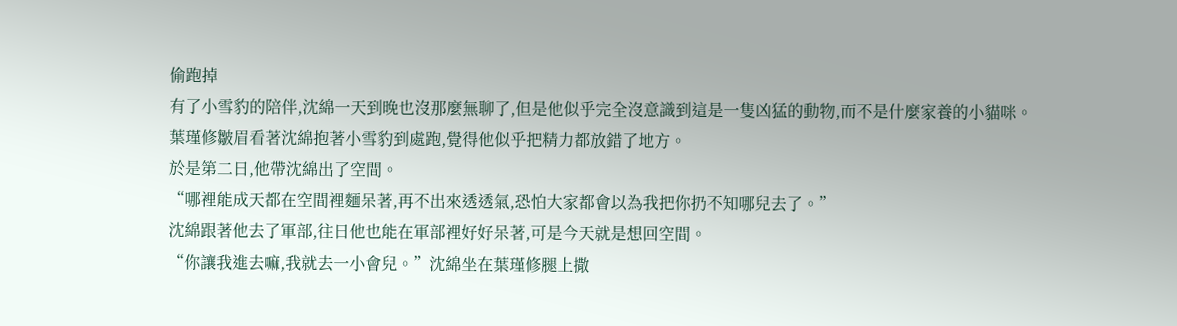偷跑掉
有了小雪豹的陪伴,沈綿一天到晚也沒那麼無聊了,但是他似乎完全沒意識到這是一隻凶猛的動物,而不是什麼家養的小貓咪。
葉瑾修皺眉看著沈綿抱著小雪豹到處跑,覺得他似乎把精力都放錯了地方。
於是第二日,他帶沈綿出了空間。
“哪裡能成天都在空間裡麵呆著,再不出來透透氣,恐怕大家都會以為我把你扔不知哪兒去了。”
沈綿跟著他去了軍部,往日他也能在軍部裡好好呆著,可是今天就是想回空間。
“你讓我進去嘛,我就去一小會兒。”沈綿坐在葉瑾修腿上撒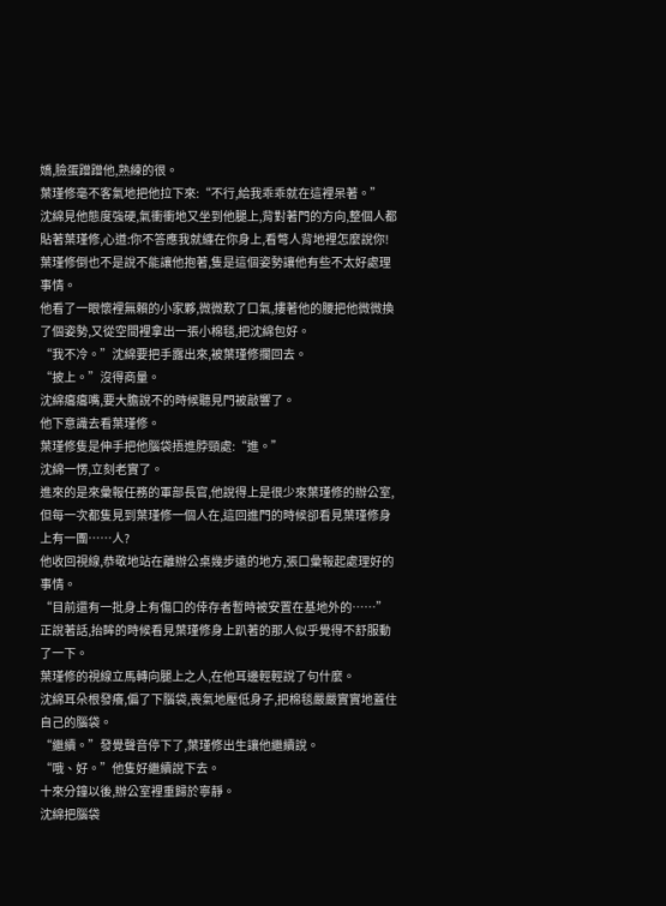嬌,臉蛋蹭蹭他,熟練的很。
葉瑾修毫不客氣地把他拉下來:“不行,給我乖乖就在這裡呆著。”
沈綿見他態度強硬,氣衝衝地又坐到他腿上,背對著門的方向,整個人都貼著葉瑾修,心道:你不答應我就纏在你身上,看彆人背地裡怎麼說你!
葉瑾修倒也不是說不能讓他抱著,隻是這個姿勢讓他有些不太好處理事情。
他看了一眼懷裡無賴的小家夥,微微歎了口氣,摟著他的腰把他微微換了個姿勢,又從空間裡拿出一張小棉毯,把沈綿包好。
“我不冷。”沈綿要把手露出來,被葉瑾修攔回去。
“披上。”沒得商量。
沈綿癟癟嘴,要大膽說不的時候聽見門被敲響了。
他下意識去看葉瑾修。
葉瑾修隻是伸手把他腦袋捂進脖頸處:“進。”
沈綿一愣,立刻老實了。
進來的是來彙報任務的軍部長官,他說得上是很少來葉瑾修的辦公室,但每一次都隻見到葉瑾修一個人在,這回進門的時候卻看見葉瑾修身上有一團……人?
他收回視線,恭敬地站在離辦公桌幾步遠的地方,張口彙報起處理好的事情。
“目前還有一批身上有傷口的倖存者暫時被安置在基地外的……”
正說著話,抬眸的時候看見葉瑾修身上趴著的那人似乎覺得不舒服動了一下。
葉瑾修的視線立馬轉向腿上之人,在他耳邊輕輕說了句什麼。
沈綿耳朵根發癢,偏了下腦袋,喪氣地壓低身子,把棉毯嚴嚴實實地蓋住自己的腦袋。
“繼續。”發覺聲音停下了,葉瑾修出生讓他繼續說。
“哦、好。”他隻好繼續說下去。
十來分鐘以後,辦公室裡重歸於寧靜。
沈綿把腦袋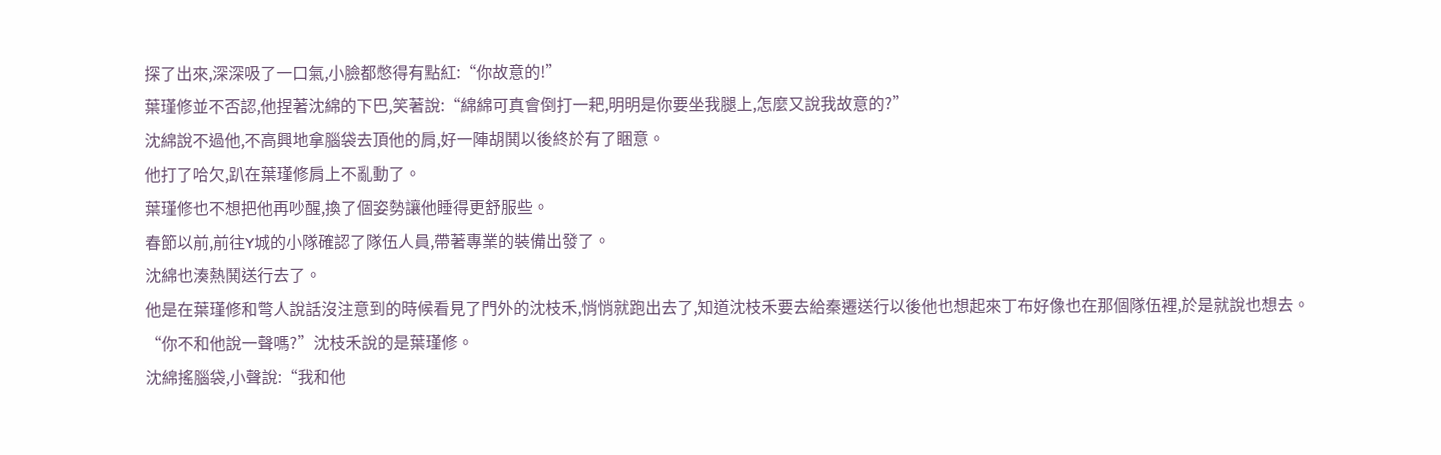探了出來,深深吸了一口氣,小臉都憋得有點紅:“你故意的!”
葉瑾修並不否認,他捏著沈綿的下巴,笑著說:“綿綿可真會倒打一耙,明明是你要坐我腿上,怎麼又說我故意的?”
沈綿說不過他,不高興地拿腦袋去頂他的肩,好一陣胡鬨以後終於有了睏意。
他打了哈欠,趴在葉瑾修肩上不亂動了。
葉瑾修也不想把他再吵醒,換了個姿勢讓他睡得更舒服些。
春節以前,前往Y城的小隊確認了隊伍人員,帶著專業的裝備出發了。
沈綿也湊熱鬨送行去了。
他是在葉瑾修和彆人說話沒注意到的時候看見了門外的沈枝禾,悄悄就跑出去了,知道沈枝禾要去給秦遷送行以後他也想起來丁布好像也在那個隊伍裡,於是就說也想去。
“你不和他說一聲嗎?”沈枝禾說的是葉瑾修。
沈綿搖腦袋,小聲說:“我和他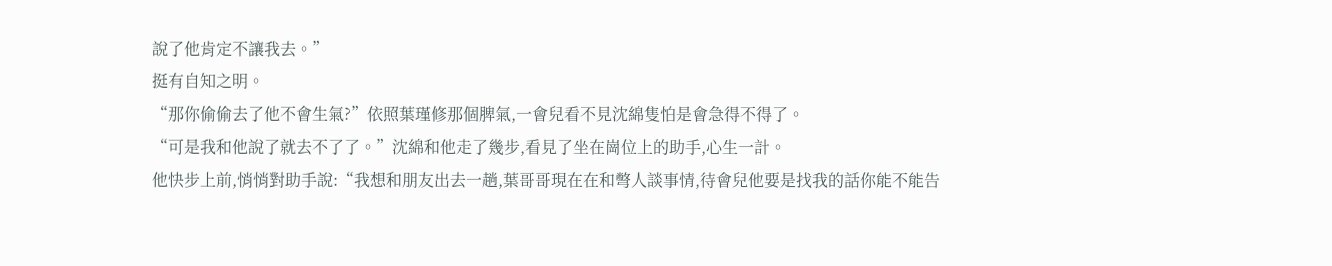說了他肯定不讓我去。”
挺有自知之明。
“那你偷偷去了他不會生氣?”依照葉瑾修那個脾氣,一會兒看不見沈綿隻怕是會急得不得了。
“可是我和他說了就去不了了。”沈綿和他走了幾步,看見了坐在崗位上的助手,心生一計。
他快步上前,悄悄對助手說:“我想和朋友出去一趟,葉哥哥現在在和彆人談事情,待會兒他要是找我的話你能不能告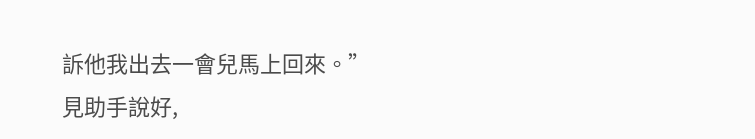訴他我出去一會兒馬上回來。”
見助手說好,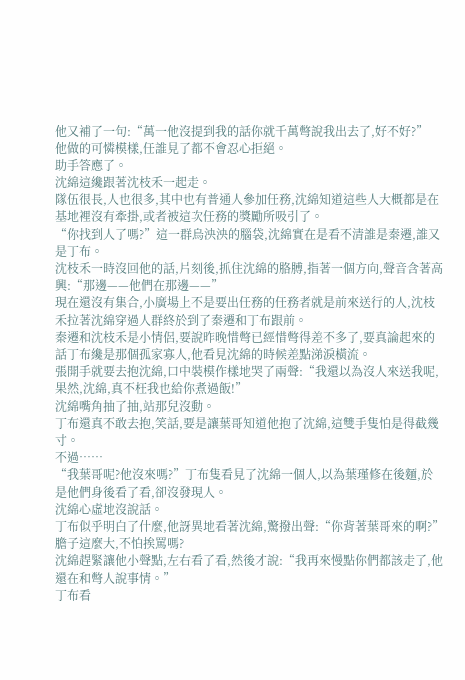他又補了一句:“萬一他沒提到我的話你就千萬彆說我出去了,好不好?”
他做的可憐模樣,任誰見了都不會忍心拒絕。
助手答應了。
沈綿這纔跟著沈枝禾一起走。
隊伍很長,人也很多,其中也有普通人參加任務,沈綿知道這些人大概都是在基地裡沒有牽掛,或者被這次任務的獎勵所吸引了。
“你找到人了嗎?”這一群烏泱泱的腦袋,沈綿實在是看不清誰是秦遷,誰又是丁布。
沈枝禾一時沒回他的話,片刻後,抓住沈綿的胳膊,指著一個方向,聲音含著高興:“那邊——他們在那邊——”
現在還沒有集合,小廣場上不是要出任務的任務者就是前來送行的人,沈枝禾拉著沈綿穿過人群終於到了秦遷和丁布跟前。
秦遷和沈枝禾是小情侶,要說昨晚惜彆已經惜彆得差不多了,要真論起來的話丁布纔是那個孤家寡人,他看見沈綿的時候差點涕淚橫流。
張開手就要去抱沈綿,口中裝模作樣地哭了兩聲:“我還以為沒人來送我呢,果然,沈綿,真不枉我也給你煮過飯!”
沈綿嘴角抽了抽,站那兒沒動。
丁布還真不敢去抱,笑話,要是讓葉哥知道他抱了沈綿,這雙手隻怕是得截幾寸。
不過……
“我葉哥呢?他沒來嗎?”丁布隻看見了沈綿一個人,以為葉瑾修在後麵,於是他們身後看了看,卻沒發現人。
沈綿心虛地沒說話。
丁布似乎明白了什麼,他訝異地看著沈綿,驚撥出聲:“你背著葉哥來的啊?”
膽子這麼大,不怕挨罵嗎?
沈綿趕緊讓他小聲點,左右看了看,然後才說:“我再來慢點你們都該走了,他還在和彆人說事情。”
丁布看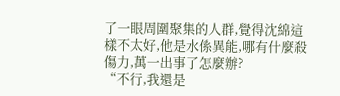了一眼周圍聚集的人群,覺得沈綿這樣不太好,他是水係異能,哪有什麼殺傷力,萬一出事了怎麼辦?
“不行,我還是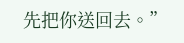先把你送回去。”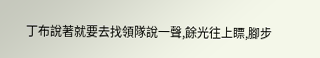丁布說著就要去找領隊說一聲,餘光往上瞟,腳步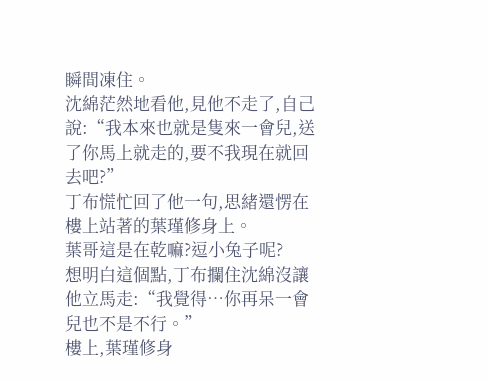瞬間凍住。
沈綿茫然地看他,見他不走了,自己說:“我本來也就是隻來一會兒,送了你馬上就走的,要不我現在就回去吧?”
丁布慌忙回了他一句,思緒還愣在樓上站著的葉瑾修身上。
葉哥這是在乾嘛?逗小兔子呢?
想明白這個點,丁布攔住沈綿沒讓他立馬走:“我覺得…你再呆一會兒也不是不行。”
樓上,葉瑾修身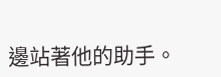邊站著他的助手。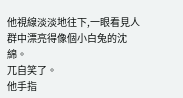他視線淡淡地往下,一眼看見人群中漂亮得像個小白兔的沈綿。
兀自笑了。
他手指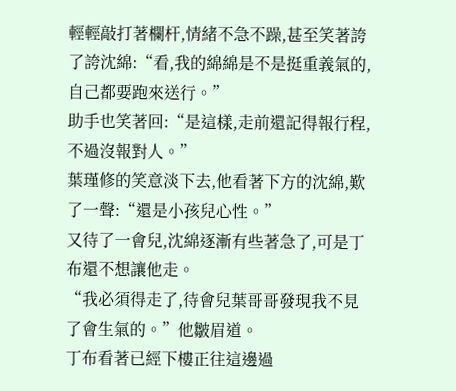輕輕敲打著欄杆,情緒不急不躁,甚至笑著誇了誇沈綿:“看,我的綿綿是不是挺重義氣的,自己都要跑來送行。”
助手也笑著回:“是這樣,走前還記得報行程,不過沒報對人。”
葉瑾修的笑意淡下去,他看著下方的沈綿,歎了一聲:“還是小孩兒心性。”
又待了一會兒,沈綿逐漸有些著急了,可是丁布還不想讓他走。
“我必須得走了,待會兒葉哥哥發現我不見了會生氣的。”他皺眉道。
丁布看著已經下樓正往這邊過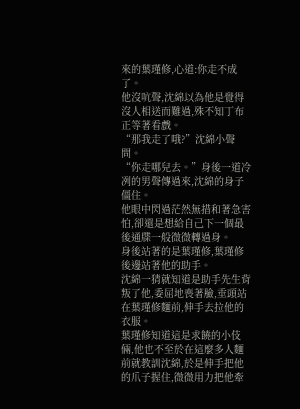來的葉瑾修,心道:你走不成了。
他沒吭聲,沈綿以為他是覺得沒人相送而難過,殊不知丁布正等著看戲。
“那我走了哦?”沈綿小聲問。
“你走哪兒去。”身後一道冷冽的男聲傳過來,沈綿的身子僵住。
他眼中閃過茫然無措和著急害怕,卻還是想給自己下一個最後通牒一般微微轉過身。
身後站著的是葉瑾修,葉瑾修後邊站著他的助手。
沈綿一猜就知道是助手先生背叛了他,委屈地喪著臉,垂頭站在葉瑾修麵前,伸手去拉他的衣服。
葉瑾修知道這是求饒的小伎倆,他也不至於在這麼多人麵前就教訓沈綿,於是伸手把他的爪子握住,微微用力把他牽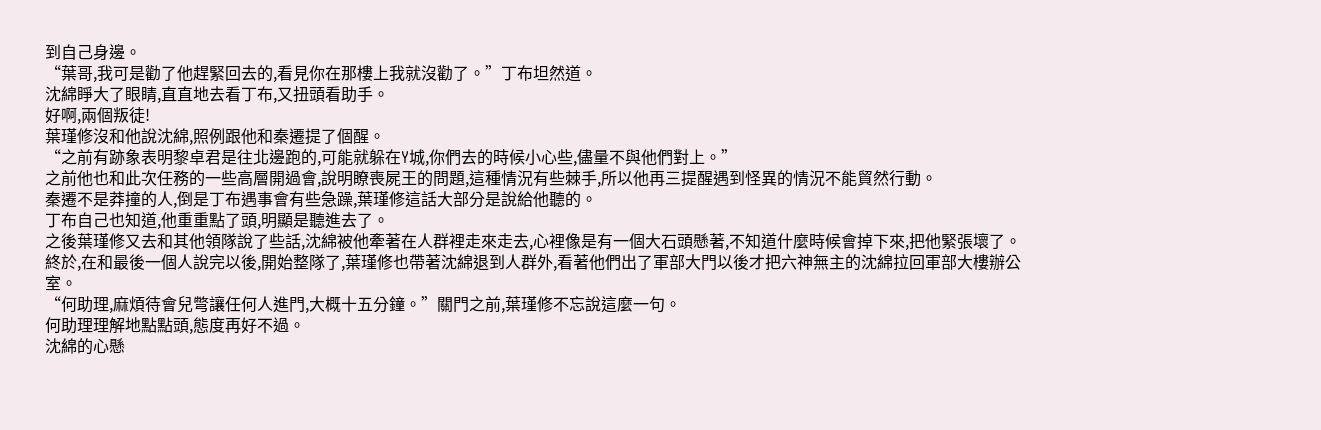到自己身邊。
“葉哥,我可是勸了他趕緊回去的,看見你在那樓上我就沒勸了。”丁布坦然道。
沈綿睜大了眼睛,直直地去看丁布,又扭頭看助手。
好啊,兩個叛徒!
葉瑾修沒和他說沈綿,照例跟他和秦遷提了個醒。
“之前有跡象表明黎卓君是往北邊跑的,可能就躲在Y城,你們去的時候小心些,儘量不與他們對上。”
之前他也和此次任務的一些高層開過會,說明瞭喪屍王的問題,這種情況有些棘手,所以他再三提醒遇到怪異的情況不能貿然行動。
秦遷不是莽撞的人,倒是丁布遇事會有些急躁,葉瑾修這話大部分是說給他聽的。
丁布自己也知道,他重重點了頭,明顯是聽進去了。
之後葉瑾修又去和其他領隊說了些話,沈綿被他牽著在人群裡走來走去,心裡像是有一個大石頭懸著,不知道什麼時候會掉下來,把他緊張壞了。
終於,在和最後一個人說完以後,開始整隊了,葉瑾修也帶著沈綿退到人群外,看著他們出了軍部大門以後才把六神無主的沈綿拉回軍部大樓辦公室。
“何助理,麻煩待會兒彆讓任何人進門,大概十五分鐘。”關門之前,葉瑾修不忘說這麼一句。
何助理理解地點點頭,態度再好不過。
沈綿的心懸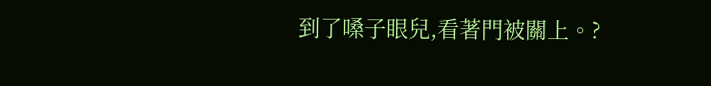到了嗓子眼兒,看著門被關上。?